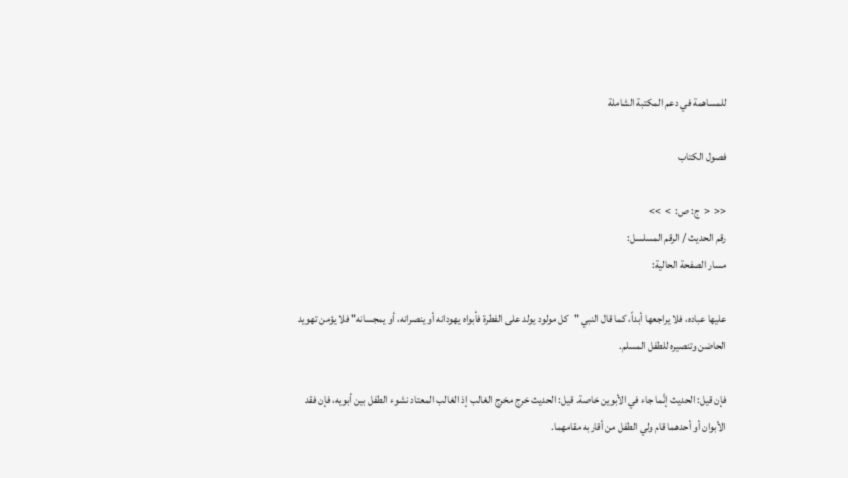للمساهمة في دعم المكتبة الشاملة

فصول الكتاب

<<  <  ج: ص:  >  >>
رقم الحديث / الرقم المسلسل:
مسار الصفحة الحالية:

عليها عباده، فلا يراجعها أبداً، كما قال النبي "كل مولود يولد على الفطرة فأبواه يهودانه أو ينصرانه، أو يمجسانه" فلا يؤمن تهويد الحاضن وتنصيره للطفل المسلم.

فإن قيل: الحديث إنَّما جاء في الأبوين خاصة. قيل: الحديث خرج مخرج الغالب إذ الغالب المعتاد نشوء الطفل بين أبويه، فإن فقد الأبوان أو أحدهما قام ولي الطفل من أقاربه مقامهما.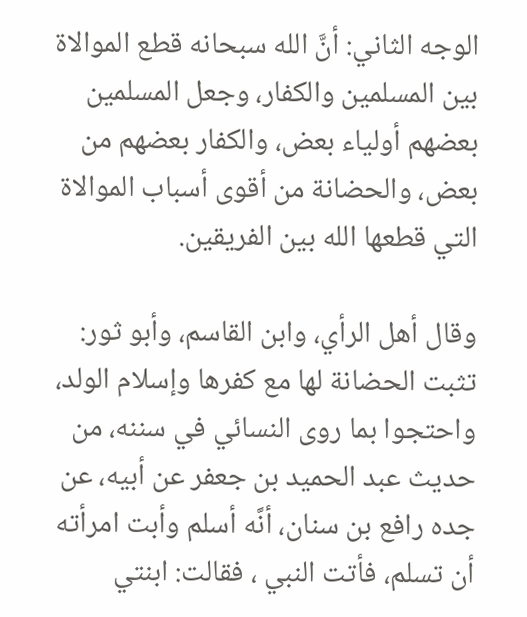الوجه الثاني: أنَّ الله سبحانه قطع الموالاة بين المسلمين والكفار، وجعل المسلمين بعضهم أولياء بعض، والكفار بعضهم من بعض، والحضانة من أقوى أسباب الموالاة التي قطعها الله بين الفريقين.

وقال أهل الرأي، وابن القاسم، وأبو ثور: تثبت الحضانة لها مع كفرها وإسلام الولد، واحتجوا بما روى النسائي في سننه، من حديث عبد الحميد بن جعفر عن أبيه، عن جده رافع بن سنان، أنَّه أسلم وأبت امرأته أن تسلم، فأتت النبي ، فقالت: ابنتي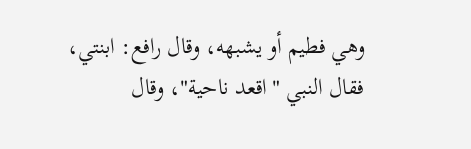وهي فطيم أو يشبهه، وقال رافع: ابنتي، فقال النبي "اقعد ناحية"، وقال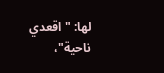لها: "اقعدي ناحية"،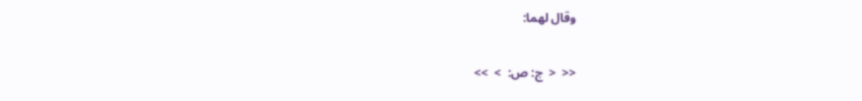وقال لهما:

<<  <  ج: ص:  >  >>